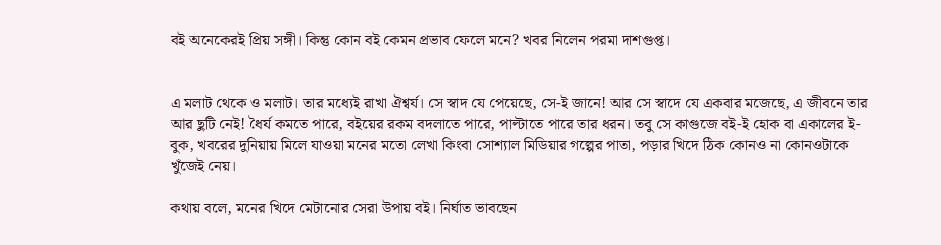বই অনেকেরই প্রিয় সঙ্গী। কিন্তু কোন বই কেমন প্রভাব ফেলে মনে? খবর নিলেন পরমা দাশগুপ্ত।


এ মলাট থেকে ও মলাট। তার মধ্যেই রাখা ঐশ্বর্য। সে স্বাদ যে পেয়েছে, সে-ই জানে! আর সে স্বাদে যে একবার মজেছে, এ জীবনে তার আর ছুটি নেই! ধৈর্য কমতে পারে, বইয়ের রকম বদলাতে পারে, পাল্টাতে পারে তার ধরন। তবু সে কাগুজে বই-ই হোক বা একালের ই-বুক, খবরের দুনিয়ায় মিলে যাওয়া মনের মতো লেখা কিংবা সোশ্যাল মিডিয়ার গল্পের পাতা, পড়ার খিদে ঠিক কোনও না কোনওটাকে খুঁজেই নেয়।

কথায় বলে, মনের খিদে মেটানোর সেরা উপায় বই। নির্ঘাত ভাবছেন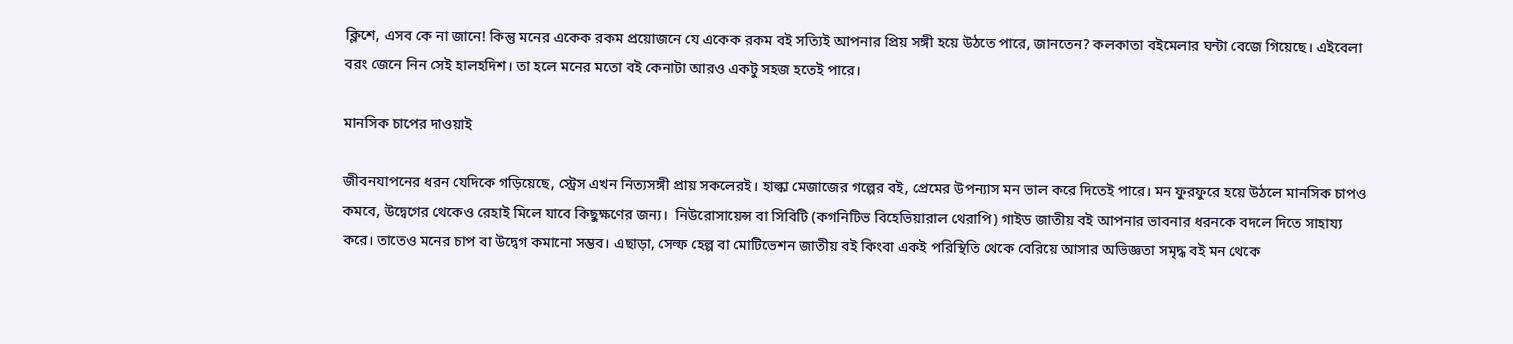ক্লিশে, এসব কে না জানে! কিন্তু মনের একেক রকম প্রয়োজনে যে একেক রকম বই সত্যিই আপনার প্রিয় সঙ্গী হয়ে উঠতে পারে, জানতেন? কলকাতা বইমেলার ঘন্টা বেজে গিয়েছে। এইবেলা বরং জেনে নিন সেই হালহদিশ। তা হলে মনের মতো বই কেনাটা আরও একটু সহজ হতেই পারে।

মানসিক চাপের দাওয়াই

জীবনযাপনের ধরন যেদিকে গড়িয়েছে, স্ট্রেস এখন নিত্যসঙ্গী প্রায় সকলেরই। হাল্কা মেজাজের গল্পের বই, প্রেমের উপন্যাস মন ভাল করে দিতেই পারে। মন ফুরফুরে হয়ে উঠলে মানসিক চাপও কমবে, উদ্বেগের থেকেও রেহাই মিলে যাবে কিছুক্ষণের জন্য।  নিউরোসায়েন্স বা সিবিটি (কগনিটিভ বিহেভিয়ারাল থেরাপি) গাইড জাতীয় বই আপনার ভাবনার ধরনকে বদলে দিতে সাহায্য করে। তাতেও মনের চাপ বা উদ্বেগ কমানো সম্ভব। এছাড়া, সেল্ফ হেল্প বা মোটিভেশন জাতীয় বই কিংবা একই পরিস্থিতি থেকে বেরিয়ে আসার অভিজ্ঞতা সমৃদ্ধ বই মন থেকে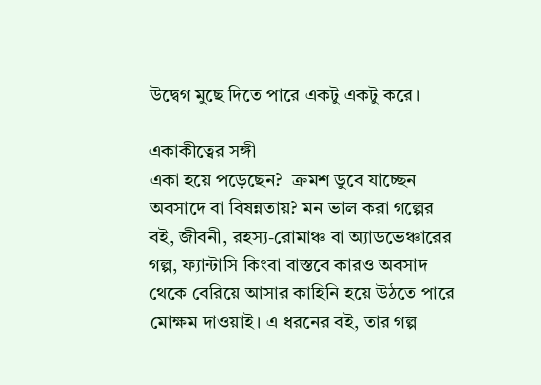উদ্বেগ মুছে দিতে পারে একটু একটু করে।

একাকীত্বের সঙ্গী
একা হয়ে পড়েছেন?  ক্রমশ ডুবে যাচ্ছেন অবসাদে বা বিষন্নতায়? মন ভাল করা গল্পের বই, জীবনী, রহস্য-রোমাঞ্চ বা অ্যাডভেঞ্চারের গল্প, ফ্যান্টাসি কিংবা বাস্তবে কারও অবসাদ থেকে বেরিয়ে আসার কাহিনি হয়ে উঠতে পারে মোক্ষম দাওয়াই। এ ধরনের বই, তার গল্প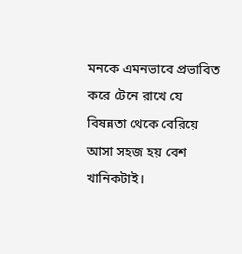মনকে এমনভাবে প্রভাবিত করে টেনে রাখে যে বিষন্নতা থেকে বেরিয়ে আসা সহজ হয় বেশ খানিকটাই।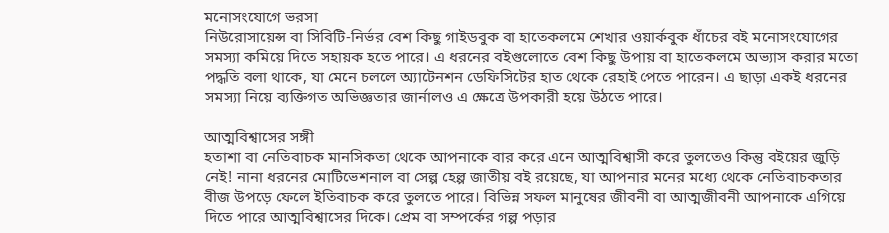মনোসংযোগে ভরসা
নিউরোসায়েন্স বা সিবিটি-নির্ভর বেশ কিছু গাইডবুক বা হাতেকলমে শেখার ওয়ার্কবুক ধাঁচের বই মনোসংযোগের সমস্যা কমিয়ে দিতে সহায়ক হতে পারে। এ ধরনের বইগুলোতে বেশ কিছু উপায় বা হাতেকলমে অভ্যাস করার মতো পদ্ধতি বলা থাকে, যা মেনে চললে অ্যাটেনশন ডেফিসিটের হাত থেকে রেহাই পেতে পারেন। এ ছাড়া একই ধরনের সমস্যা নিয়ে ব্যক্তিগত অভিজ্ঞতার জার্নালও এ ক্ষেত্রে উপকারী হয়ে উঠতে পারে।

আত্মবিশ্বাসের সঙ্গী
হতাশা বা নেতিবাচক মানসিকতা থেকে আপনাকে বার করে এনে আত্মবিশ্বাসী করে তুলতেও কিন্তু বইয়ের জুড়ি নেই! নানা ধরনের মোটিভেশনাল বা সেল্প হেল্প জাতীয় বই রয়েছে, যা আপনার মনের মধ্যে থেকে নেতিবাচকতার বীজ উপড়ে ফেলে ইতিবাচক করে তুলতে পারে। বিভিন্ন সফল মানুষের জীবনী বা আত্মজীবনী আপনাকে এগিয়ে দিতে পারে আত্মবিশ্বাসের দিকে। প্রেম বা সম্পর্কের গল্প পড়ার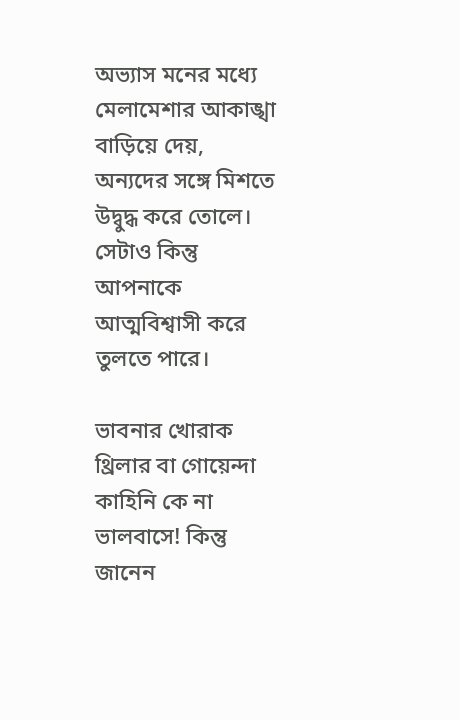অভ্যাস মনের মধ্যে মেলামেশার আকাঙ্খা বাড়িয়ে দেয়, অন্যদের সঙ্গে মিশতে উদ্বুদ্ধ করে তোলে। সেটাও কিন্তু আপনাকে আত্মবিশ্বাসী করে তুলতে পারে।

ভাবনার খোরাক
থ্রিলার বা গোয়েন্দা কাহিনি কে না ভালবাসে! কিন্তু জানেন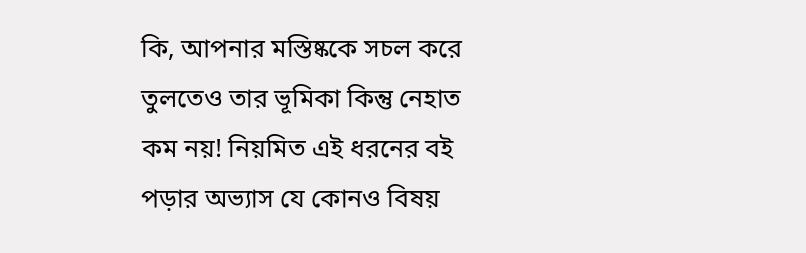কি, আপনার মস্তিষ্ককে সচল করে তুলতেও তার ভূমিকা কিন্তু নেহাত কম নয়! নিয়মিত এই ধরনের বই পড়ার অভ্যাস যে কোনও বিষয়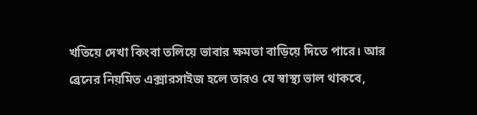খতিয়ে দেখা কিংবা তলিয়ে ভাবার ক্ষমতা বাড়িয়ে দিতে পারে। আর ব্রেনের নিয়মিত এক্সারসাইজ হলে তারও যে স্বাস্থ্য ভাল থাকবে,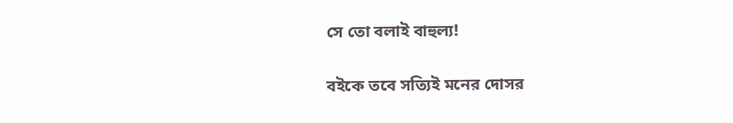সে তো বলাই বাহুল্য!

বইকে তবে সত্যিই মনের দোসর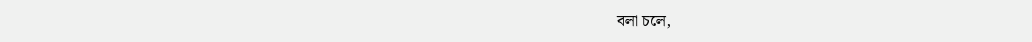বলা চলে,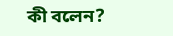কী বলেন?